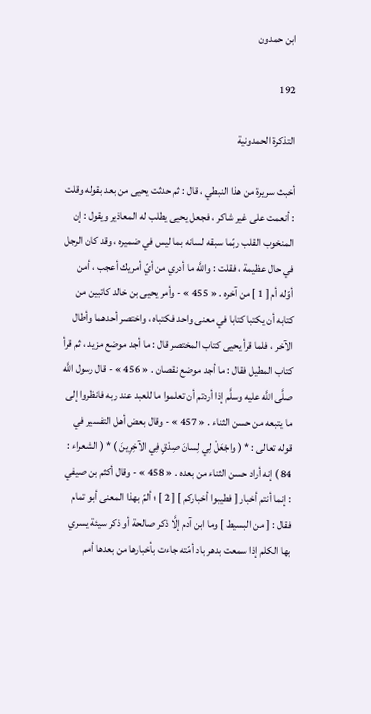ابن حمدون

192

التذكرة الحمدونية

أخبث سريرة من هذا النبطي ، قال : ثم حدثت يحيى من بعد بقوله وقلت : أنعمت على غير شاكر ، فجعل يحيى يطلب له المعاذير ويقول : إن المنخوب القلب ربّما سبقه لسانه بما ليس في ضميره ، وقد كان الرجل في حال عظيمة ، فقلت : واللَّه ما أدري من أيّ أمريك أعجب ، أمن أوّله أم [ 1 ] من آخره . « 455 » - وأمر يحيى بن خالد كاتبين من كتابه أن يكتبا كتابا في معنى واحد فكتباه ، واختصر أحدهما وأطال الآخر ، فلما قرأ يحيى كتاب المختصر قال : ما أجد موضع مزيد ، ثم قرأ كتاب المطيل فقال : ما أجد موضع نقصان . « 456 » - قال رسول اللَّه صلَّى اللَّه عليه وسلَّم إذا أردتم أن تعلموا ما للعبد عند ربه فانظروا إلى ما يتبعه من حسن الثناء . « 457 » - وقال بعض أهل التفسير في قوله تعالى : * ( واجْعَلْ لِي لِسانَ صِدْقٍ فِي الآخِرِينَ ) * ( الشعراء : 84 ) إنه أراد حسن الثناء من بعده . « 458 » - وقال أكثم بن صيفي : إنما أنتم أخبار [ فطيبوا أخباركم ] [ 2 ] ؛ ألمّ بهذا المعنى أبو تمام فقال : [ من البسيط ] وما ابن آدم إلَّا ذكر صالحة أو ذكر سيئة يسري بها الكلم إذا سمعت بدهر باد أمّته جاءت بأخبارها من بعدها أمم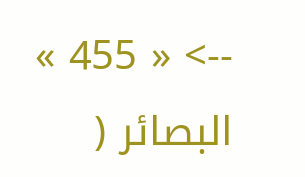--> « 455 » البصائر (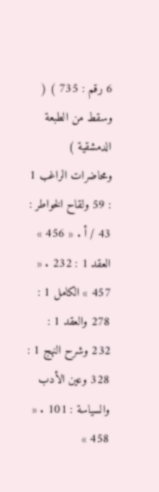6 رقم : 735 ) ( وسقط من الطبعة الدمشقية ) ومحاضرات الراغب 1 : 59 ولقاح الخواطر : 43 / أ . « 456 » العقد 1 : 232 . « 457 » الكامل 1 : 278 والعقد 1 : 232 وشرح النهج 1 : 328 وعين الأدب والسياسة : 101 . « 458 »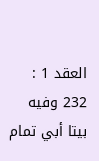العقد 1 : 232 وفيه بيتا أبي تمام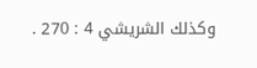وكذلك الشريشي 4 : 270 .